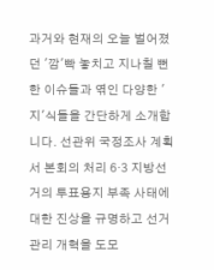과거와 현재의 오늘 벌어졌던 '깜'빡 놓치고 지나칠 뻔한 이슈들과 엮인 다양한 '지'식들을 간단하게 소개합니다. 선관위 국정조사 계획서 본회의 처리 6·3 지방선거의 투표용지 부족 사태에 대한 진상을 규명하고 선거관리 개혁을 도모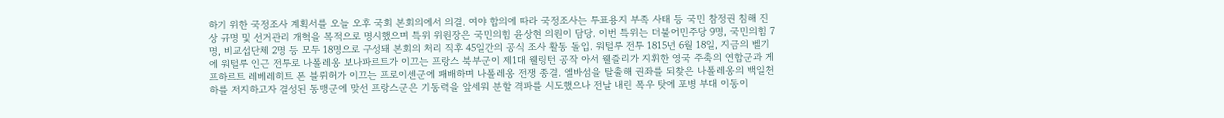하기 위한 국정조사 계획서를 오늘 오후 국회 본회의에서 의결. 여야 합의에 따라 국정조사는 투표용지 부족 사태 등 국민 참정권 침해 진상 규명 및 선거관리 개혁을 목적으로 명시했으며 특위 위원장은 국민의힘 윤상현 의원이 담당. 이번 특위는 더불어민주당 9명, 국민의힘 7명, 비교섭단체 2명 등 모두 18명으로 구성돼 본회의 처리 직후 45일간의 공식 조사 활동 돌입. 워털루 전투 1815년 6월 18일, 지금의 벨기에 워털루 인근 전투로 나폴레옹 보나파르트가 이끄는 프랑스 북부군이 제1대 웰링턴 공작 아서 웰즐리가 지휘한 영국 주축의 연합군과 게프하르트 레베레히트 폰 블뤼허가 이끄는 프로이센군에 패배하며 나폴레옹 전쟁 종결. 엘바섬을 탈출해 권좌를 되찾은 나폴레옹의 백일천하를 저지하고자 결성된 동맹군에 맞선 프랑스군은 기동력을 앞세워 분할 격파를 시도했으나 전날 내린 폭우 탓에 포병 부대 이동이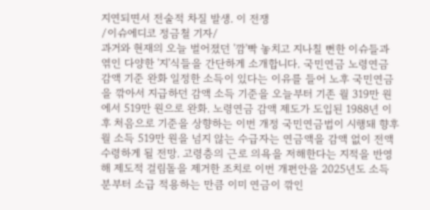지연되면서 전술적 차질 발생. 이 전쟁
/이슈에디코 정금철 기자/
과거와 현재의 오늘 벌어졌던 '깜'빡 놓치고 지나칠 뻔한 이슈들과 엮인 다양한 '지'식들을 간단하게 소개합니다. 국민연금 노령연금 감액 기준 완화 일정한 소득이 있다는 이유를 들어 노후 국민연금을 깎아서 지급하던 감액 소득 기준을 오늘부터 기존 월 319만 원에서 519만 원으로 완화. 노령연금 감액 제도가 도입된 1988년 이후 처음으로 기준을 상향하는 이번 개정 국민연금법이 시행돼 향후 월 소득 519만 원을 넘지 않는 수급자는 연금액을 감액 없이 전액 수령하게 될 전망. 고령층의 근로 의욕을 저해한다는 지적을 반영해 제도적 걸림돌을 제거한 조치로 이번 개편안을 2025년도 소득분부터 소급 적용하는 만큼 이미 연금이 깎인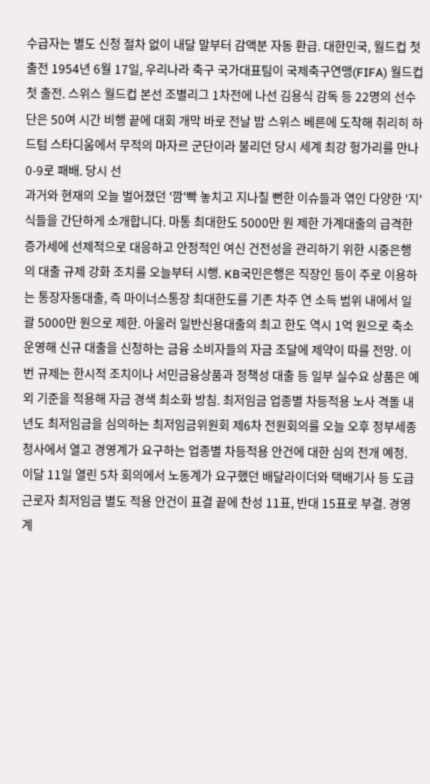수급자는 별도 신청 절차 없이 내달 말부터 감액분 자동 환급. 대한민국, 월드컵 첫 출전 1954년 6월 17일, 우리나라 축구 국가대표팀이 국제축구연맹(FIFA) 월드컵 첫 출전. 스위스 월드컵 본선 조별리그 1차전에 나선 김용식 감독 등 22명의 선수단은 50여 시간 비행 끝에 대회 개막 바로 전날 밤 스위스 베른에 도착해 취리히 하드텀 스타디움에서 무적의 마자르 군단이라 불리던 당시 세계 최강 헝가리를 만나 0-9로 패배. 당시 선
과거와 현재의 오늘 벌어졌던 '깜'빡 놓치고 지나칠 뻔한 이슈들과 엮인 다양한 '지'식들을 간단하게 소개합니다. 마통 최대한도 5000만 원 제한 가계대출의 급격한 증가세에 선제적으로 대응하고 안정적인 여신 건전성을 관리하기 위한 시중은행의 대출 규제 강화 조치를 오늘부터 시행. KB국민은행은 직장인 등이 주로 이용하는 통장자동대출, 즉 마이너스통장 최대한도를 기존 차주 연 소득 범위 내에서 일괄 5000만 원으로 제한. 아울러 일반신용대출의 최고 한도 역시 1억 원으로 축소 운영해 신규 대출을 신청하는 금융 소비자들의 자금 조달에 제약이 따를 전망. 이번 규제는 한시적 조치이나 서민금융상품과 정책성 대출 등 일부 실수요 상품은 예외 기준을 적용해 자금 경색 최소화 방침. 최저임금 업종별 차등적용 노사 격돌 내년도 최저임금을 심의하는 최저임금위원회 제6차 전원회의를 오늘 오후 정부세종청사에서 열고 경영계가 요구하는 업종별 차등적용 안건에 대한 심의 전개 예정. 이달 11일 열린 5차 회의에서 노동계가 요구했던 배달라이더와 택배기사 등 도급근로자 최저임금 별도 적용 안건이 표결 끝에 찬성 11표, 반대 15표로 부결. 경영계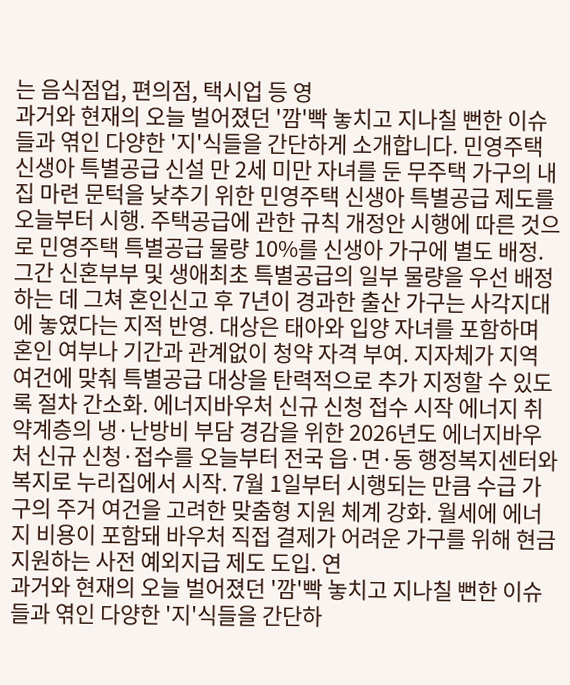는 음식점업, 편의점, 택시업 등 영
과거와 현재의 오늘 벌어졌던 '깜'빡 놓치고 지나칠 뻔한 이슈들과 엮인 다양한 '지'식들을 간단하게 소개합니다. 민영주택 신생아 특별공급 신설 만 2세 미만 자녀를 둔 무주택 가구의 내 집 마련 문턱을 낮추기 위한 민영주택 신생아 특별공급 제도를 오늘부터 시행. 주택공급에 관한 규칙 개정안 시행에 따른 것으로 민영주택 특별공급 물량 10%를 신생아 가구에 별도 배정. 그간 신혼부부 및 생애최초 특별공급의 일부 물량을 우선 배정하는 데 그쳐 혼인신고 후 7년이 경과한 출산 가구는 사각지대에 놓였다는 지적 반영. 대상은 태아와 입양 자녀를 포함하며 혼인 여부나 기간과 관계없이 청약 자격 부여. 지자체가 지역 여건에 맞춰 특별공급 대상을 탄력적으로 추가 지정할 수 있도록 절차 간소화. 에너지바우처 신규 신청 접수 시작 에너지 취약계층의 냉·난방비 부담 경감을 위한 2026년도 에너지바우처 신규 신청·접수를 오늘부터 전국 읍·면·동 행정복지센터와 복지로 누리집에서 시작. 7월 1일부터 시행되는 만큼 수급 가구의 주거 여건을 고려한 맞춤형 지원 체계 강화. 월세에 에너지 비용이 포함돼 바우처 직접 결제가 어려운 가구를 위해 현금 지원하는 사전 예외지급 제도 도입. 연
과거와 현재의 오늘 벌어졌던 '깜'빡 놓치고 지나칠 뻔한 이슈들과 엮인 다양한 '지'식들을 간단하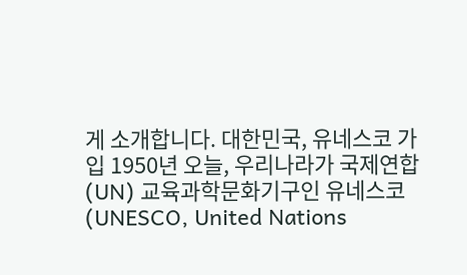게 소개합니다. 대한민국, 유네스코 가입 1950년 오늘, 우리나라가 국제연합(UN) 교육과학문화기구인 유네스코(UNESCO, United Nations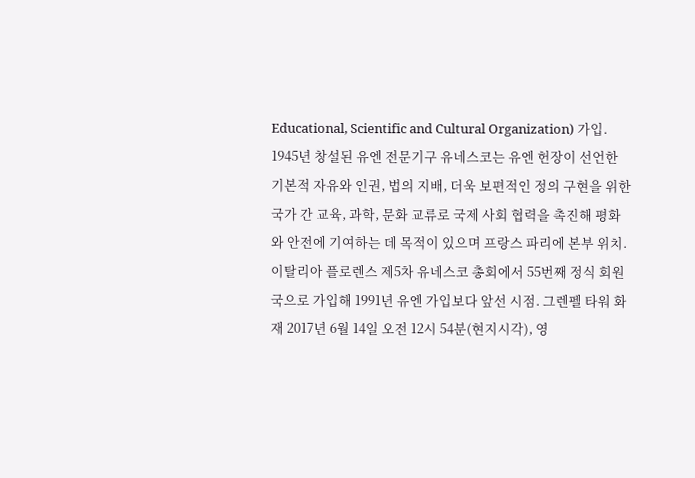Educational, Scientific and Cultural Organization) 가입. 1945년 창설된 유엔 전문기구 유네스코는 유엔 헌장이 선언한 기본적 자유와 인권, 법의 지배, 더욱 보편적인 정의 구현을 위한 국가 간 교육, 과학, 문화 교류로 국제 사회 협력을 촉진해 평화와 안전에 기여하는 데 목적이 있으며 프랑스 파리에 본부 위치. 이탈리아 플로렌스 제5차 유네스코 총회에서 55번째 정식 회원국으로 가입해 1991년 유엔 가입보다 앞선 시점. 그렌펠 타워 화재 2017년 6월 14일 오전 12시 54분(현지시각), 영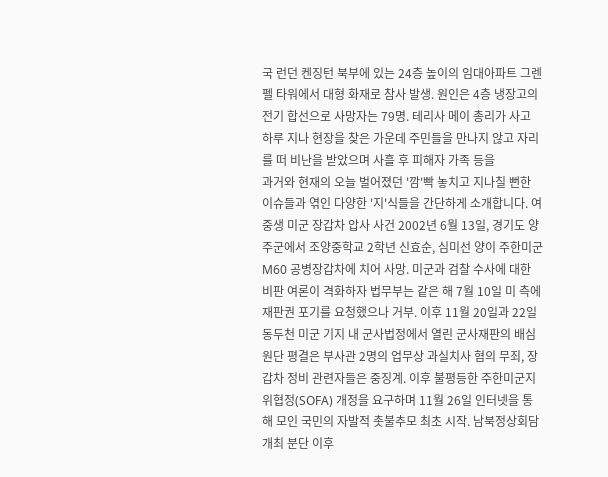국 런던 켄징턴 북부에 있는 24층 높이의 임대아파트 그렌펠 타워에서 대형 화재로 참사 발생. 원인은 4층 냉장고의 전기 합선으로 사망자는 79명. 테리사 메이 총리가 사고 하루 지나 현장을 찾은 가운데 주민들을 만나지 않고 자리를 떠 비난을 받았으며 사흘 후 피해자 가족 등을
과거와 현재의 오늘 벌어졌던 '깜'빡 놓치고 지나칠 뻔한 이슈들과 엮인 다양한 '지'식들을 간단하게 소개합니다. 여중생 미군 장갑차 압사 사건 2002년 6월 13일, 경기도 양주군에서 조양중학교 2학년 신효순, 심미선 양이 주한미군 M60 공병장갑차에 치어 사망. 미군과 검찰 수사에 대한 비판 여론이 격화하자 법무부는 같은 해 7월 10일 미 측에 재판권 포기를 요청했으나 거부. 이후 11월 20일과 22일 동두천 미군 기지 내 군사법정에서 열린 군사재판의 배심원단 평결은 부사관 2명의 업무상 과실치사 혐의 무죄, 장갑차 정비 관련자들은 중징계. 이후 불평등한 주한미군지위협정(SOFA) 개정을 요구하며 11월 26일 인터넷을 통해 모인 국민의 자발적 촛불추모 최초 시작. 남북정상회담 개최 분단 이후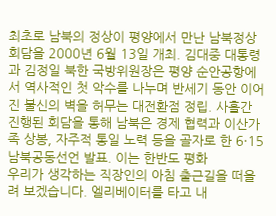최초로 남북의 정상이 평양에서 만난 남북정상회담을 2000년 6월 13일 개최. 김대중 대통령과 김정일 북한 국방위원장은 평양 순안공항에서 역사적인 첫 악수를 나누며 반세기 동안 이어진 불신의 벽을 허무는 대전환점 정립. 사흘간 진행된 회담을 통해 남북은 경제 협력과 이산가족 상봉, 자주적 통일 노력 등을 골자로 한 6·15 남북공동선언 발표. 이는 한반도 평화
우리가 생각하는 직장인의 아침 출근길을 떠올려 보겠습니다. 엘리베이터를 타고 내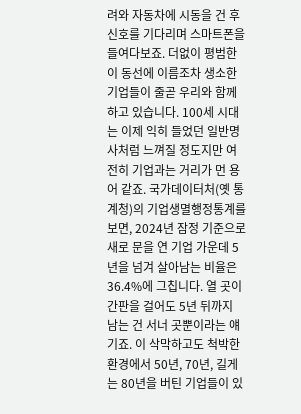려와 자동차에 시동을 건 후 신호를 기다리며 스마트폰을 들여다보죠. 더없이 평범한 이 동선에 이름조차 생소한 기업들이 줄곧 우리와 함께 하고 있습니다. 100세 시대는 이제 익히 들었던 일반명사처럼 느껴질 정도지만 여전히 기업과는 거리가 먼 용어 같죠. 국가데이터처(옛 통계청)의 기업생멸행정통계를 보면, 2024년 잠정 기준으로 새로 문을 연 기업 가운데 5년을 넘겨 살아남는 비율은 36.4%에 그칩니다. 열 곳이 간판을 걸어도 5년 뒤까지 남는 건 서너 곳뿐이라는 얘기죠. 이 삭막하고도 척박한 환경에서 50년, 70년, 길게는 80년을 버틴 기업들이 있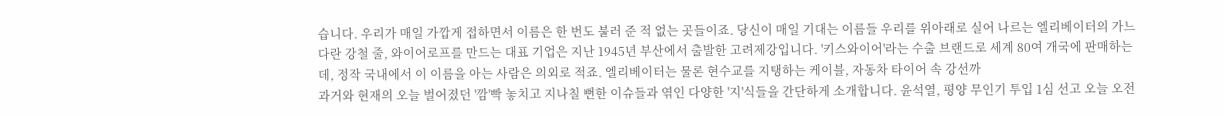습니다. 우리가 매일 가깝게 접하면서 이름은 한 번도 불러 준 적 없는 곳들이죠. 당신이 매일 기대는 이름들 우리를 위아래로 실어 나르는 엘리베이터의 가느다란 강철 줄, 와이어로프를 만드는 대표 기업은 지난 1945년 부산에서 출발한 고려제강입니다. '키스와이어'라는 수출 브랜드로 세계 80여 개국에 판매하는데, 정작 국내에서 이 이름을 아는 사람은 의외로 적죠. 엘리베이터는 물론 현수교를 지탱하는 케이블, 자동차 타이어 속 강선까
과거와 현재의 오늘 벌어졌던 '깜'빡 놓치고 지나칠 뻔한 이슈들과 엮인 다양한 '지'식들을 간단하게 소개합니다. 윤석열, 평양 무인기 투입 1심 선고 오늘 오전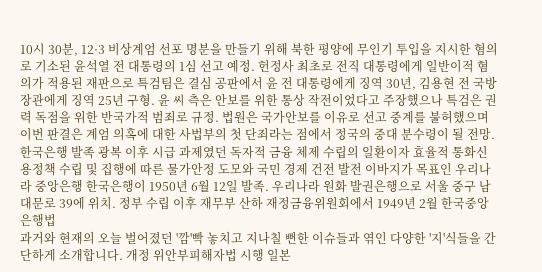10시 30분, 12·3 비상계엄 선포 명분을 만들기 위해 북한 평양에 무인기 투입을 지시한 혐의로 기소된 윤석열 전 대통령의 1심 선고 예정. 헌정사 최초로 전직 대통령에게 일반이적 혐의가 적용된 재판으로 특검팀은 결심 공판에서 윤 전 대통령에게 징역 30년, 김용현 전 국방장관에게 징역 25년 구형. 윤 씨 측은 안보를 위한 통상 작전이었다고 주장했으나 특검은 권력 독점을 위한 반국가적 범죄로 규정. 법원은 국가안보를 이유로 선고 중계를 불허했으며 이번 판결은 계엄 의혹에 대한 사법부의 첫 단죄라는 점에서 정국의 중대 분수령이 될 전망. 한국은행 발족 광복 이후 시급 과제였던 독자적 금융 체제 수립의 일환이자 효율적 통화신용정책 수립 및 집행에 따른 물가안정 도모와 국민 경제 건전 발전 이바지가 목표인 우리나라 중앙은행 한국은행이 1950년 6월 12일 발족. 우리나라 원화 발권은행으로 서울 중구 남대문로 39에 위치. 정부 수립 이후 재무부 산하 재정금융위원회에서 1949년 2월 한국중앙은행법
과거와 현재의 오늘 벌어졌던 '깜'빡 놓치고 지나칠 뻔한 이슈들과 엮인 다양한 '지'식들을 간단하게 소개합니다. 개정 위안부피해자법 시행 일본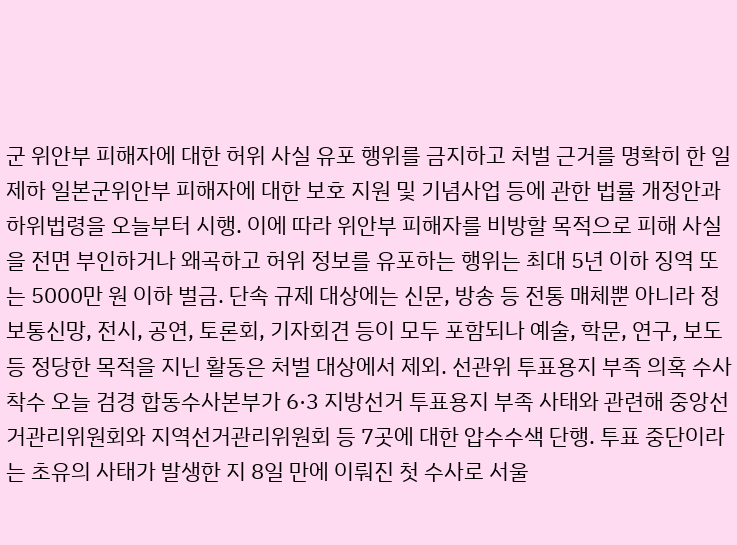군 위안부 피해자에 대한 허위 사실 유포 행위를 금지하고 처벌 근거를 명확히 한 일제하 일본군위안부 피해자에 대한 보호 지원 및 기념사업 등에 관한 법률 개정안과 하위법령을 오늘부터 시행. 이에 따라 위안부 피해자를 비방할 목적으로 피해 사실을 전면 부인하거나 왜곡하고 허위 정보를 유포하는 행위는 최대 5년 이하 징역 또는 5000만 원 이하 벌금. 단속 규제 대상에는 신문, 방송 등 전통 매체뿐 아니라 정보통신망, 전시, 공연, 토론회, 기자회견 등이 모두 포함되나 예술, 학문, 연구, 보도 등 정당한 목적을 지닌 활동은 처벌 대상에서 제외. 선관위 투표용지 부족 의혹 수사 착수 오늘 검경 합동수사본부가 6·3 지방선거 투표용지 부족 사태와 관련해 중앙선거관리위원회와 지역선거관리위원회 등 7곳에 대한 압수수색 단행. 투표 중단이라는 초유의 사태가 발생한 지 8일 만에 이뤄진 첫 수사로 서울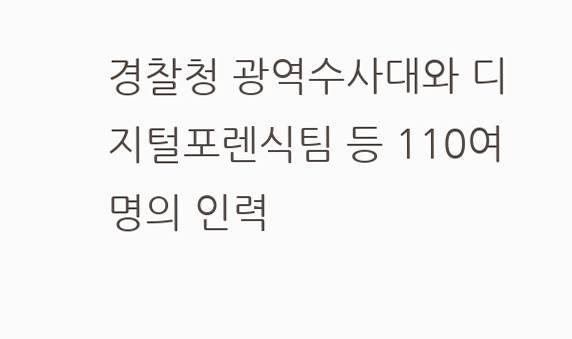경찰청 광역수사대와 디지털포렌식팀 등 110여 명의 인력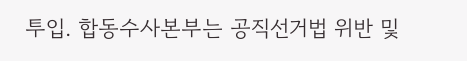투입. 합동수사본부는 공직선거법 위반 및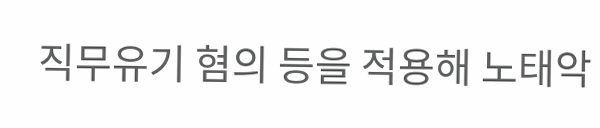직무유기 혐의 등을 적용해 노태악